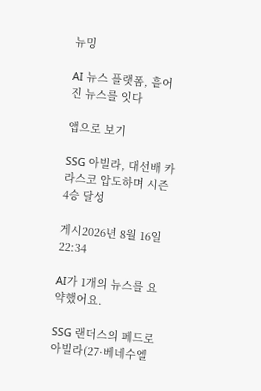뉴밍

AI 뉴스 플랫폼, 흩어진 뉴스를 잇다

앱으로 보기

SSG 아빌라, 대선배 카라스코 압도하며 시즌 4승 달성

게시2026년 8월 16일 22:34

AI가 1개의 뉴스를 요약했어요.

SSG 랜더스의 페드로 아빌라(27·베네수엘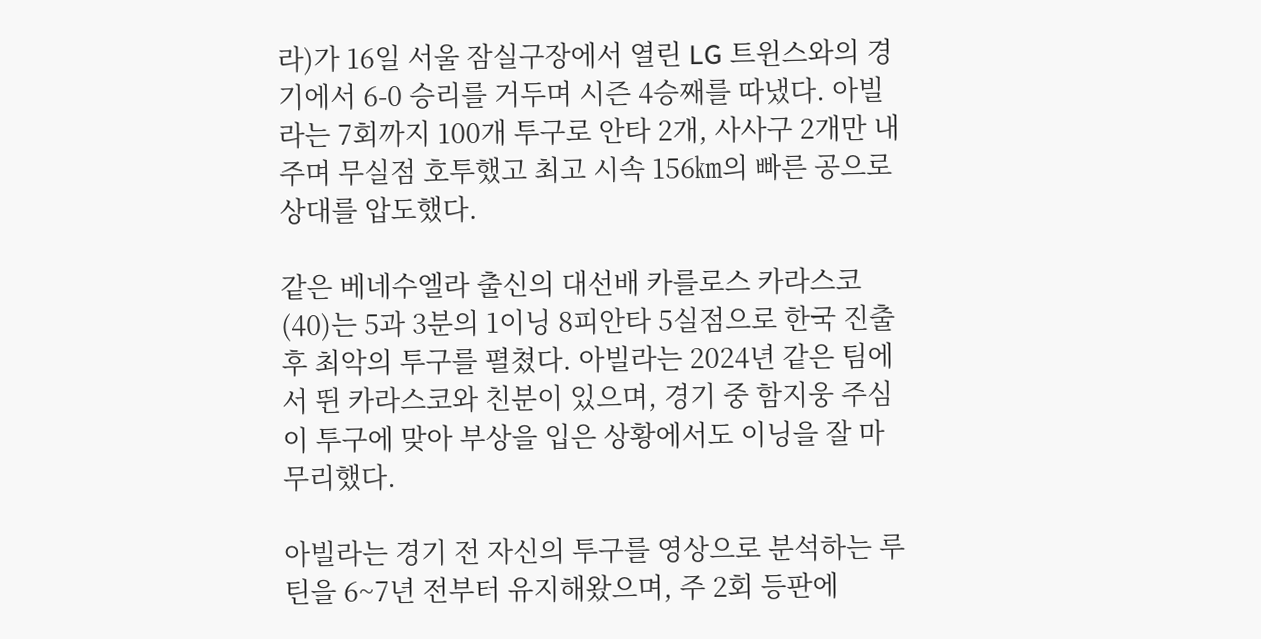라)가 16일 서울 잠실구장에서 열린 LG 트윈스와의 경기에서 6-0 승리를 거두며 시즌 4승째를 따냈다. 아빌라는 7회까지 100개 투구로 안타 2개, 사사구 2개만 내주며 무실점 호투했고 최고 시속 156㎞의 빠른 공으로 상대를 압도했다.

같은 베네수엘라 출신의 대선배 카를로스 카라스코(40)는 5과 3분의 1이닝 8피안타 5실점으로 한국 진출 후 최악의 투구를 펼쳤다. 아빌라는 2024년 같은 팀에서 뛴 카라스코와 친분이 있으며, 경기 중 함지웅 주심이 투구에 맞아 부상을 입은 상황에서도 이닝을 잘 마무리했다.

아빌라는 경기 전 자신의 투구를 영상으로 분석하는 루틴을 6~7년 전부터 유지해왔으며, 주 2회 등판에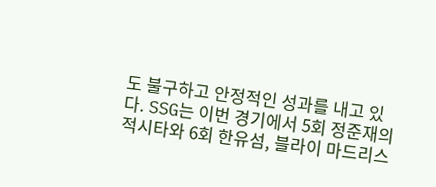도 불구하고 안정적인 성과를 내고 있다. SSG는 이번 경기에서 5회 정준재의 적시타와 6회 한유섬, 블라이 마드리스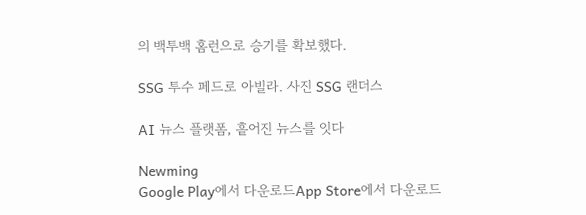의 백투백 홈런으로 승기를 확보했다.

SSG 투수 페드로 아빌라. 사진 SSG 랜더스

AI 뉴스 플랫폼, 흩어진 뉴스를 잇다

Newming
Google Play에서 다운로드App Store에서 다운로드